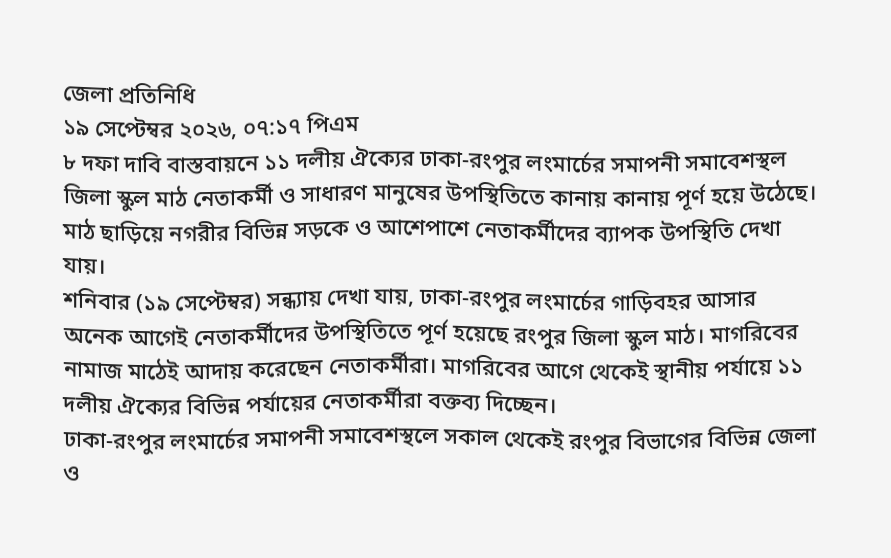জেলা প্রতিনিধি
১৯ সেপ্টেম্বর ২০২৬, ০৭:১৭ পিএম
৮ দফা দাবি বাস্তবায়নে ১১ দলীয় ঐক্যের ঢাকা-রংপুর লংমার্চের সমাপনী সমাবেশস্থল জিলা স্কুল মাঠ নেতাকর্মী ও সাধারণ মানুষের উপস্থিতিতে কানায় কানায় পূর্ণ হয়ে উঠেছে। মাঠ ছাড়িয়ে নগরীর বিভিন্ন সড়কে ও আশেপাশে নেতাকর্মীদের ব্যাপক উপস্থিতি দেখা যায়।
শনিবার (১৯ সেপ্টেম্বর) সন্ধ্যায় দেখা যায়, ঢাকা-রংপুর লংমার্চের গাড়িবহর আসার অনেক আগেই নেতাকর্মীদের উপস্থিতিতে পূর্ণ হয়েছে রংপুর জিলা স্কুল মাঠ। মাগরিবের নামাজ মাঠেই আদায় করেছেন নেতাকর্মীরা। মাগরিবের আগে থেকেই স্থানীয় পর্যায়ে ১১ দলীয় ঐক্যের বিভিন্ন পর্যায়ের নেতাকর্মীরা বক্তব্য দিচ্ছেন।
ঢাকা-রংপুর লংমার্চের সমাপনী সমাবেশস্থলে সকাল থেকেই রংপুর বিভাগের বিভিন্ন জেলা ও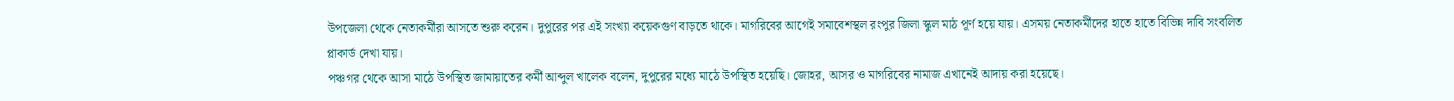উপজেলা থেকে নেতাকর্মীরা আসতে শুরু করেন। দুপুরের পর এই সংখ্যা কয়েকগুণ বাড়তে থাকে। মাগরিবের আগেই সমাবেশস্থল রংপুর জিলা স্কুল মাঠ পূর্ণ হয়ে যায়। এসময় নেতাকর্মীদের হাতে হাতে বিভিন্ন দাবি সংবলিত প্লাকার্ড দেখা যায়।
পঞ্চগর থেকে আসা মাঠে উপস্থিত জামায়াতের কর্মী আব্দুল খালেক বলেন, দুপুরের মধ্যে মাঠে উপস্থিত হয়েছি। জোহর, আসর ও মাগরিবের নামাজ এখানেই আদায় করা হয়েছে।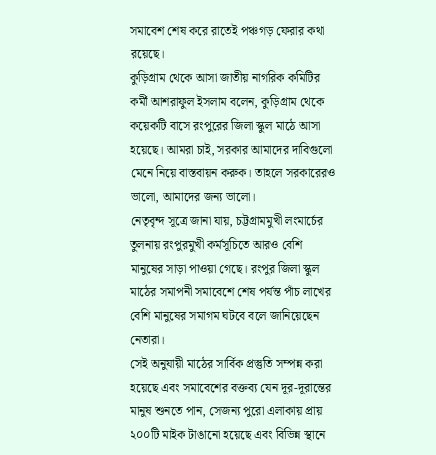সমাবেশ শেষ করে রাতেই পঞ্চগড় ফেরার কথা রয়েছে।
কুড়িগ্রাম থেকে আসা জাতীয় নাগরিক কমিটির কর্মী আশরাফুল ইসলাম বলেন, কুড়িগ্রাম থেকে কয়েকটি বাসে রংপুরের জিলা স্কুল মাঠে আসা হয়েছে। আমরা চাই, সরকার আমাদের দাবিগুলো মেনে নিয়ে বাস্তবায়ন করুক। তাহলে সরকারেরও ভালো, আমাদের জন্য ভালো।
নেতৃবৃন্দ সূত্রে জানা যায়, চট্টগ্রামমুখী লংমার্চের তুলনায় রংপুরমুখী কর্মসূচিতে আরও বেশি মানুষের সাড়া পাওয়া গেছে। রংপুর জিলা স্কুল মাঠের সমাপনী সমাবেশে শেষ পর্যন্ত পাঁচ লাখের বেশি মানুষের সমাগম ঘটবে বলে জানিয়েছেন নেতারা।
সেই অনুযায়ী মাঠের সার্বিক প্রস্তুতি সম্পন্ন করা হয়েছে এবং সমাবেশের বক্তব্য যেন দূর-দূরান্তের মানুষ শুনতে পান, সেজন্য পুরো এলাকায় প্রায় ২০০টি মাইক টাঙানো হয়েছে এবং বিভিন্ন স্থানে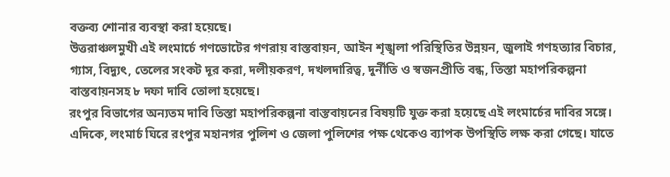বক্তব্য শোনার ব্যবস্থা করা হয়েছে।
উত্তরাঞ্চলমুখী এই লংমার্চে গণভোটের গণরায় বাস্তবায়ন, আইন শৃঙ্খলা পরিস্থিতির উন্নয়ন, জুলাই গণহত্যার বিচার, গ্যাস, বিদ্যুৎ, তেলের সংকট দূর করা, দলীয়করণ, দখলদারিত্ব, দুর্নীতি ও স্বজনপ্রীতি বন্ধ, তিস্তা মহাপরিকল্পনা বাস্তবায়নসহ ৮ দফা দাবি তোলা হয়েছে।
রংপুর বিভাগের অন্যতম দাবি তিস্তা মহাপরিকল্পনা বাস্তবায়নের বিষয়টি যুক্ত করা হয়েছে এই লংমার্চের দাবির সঙ্গে।
এদিকে, লংমার্চ ঘিরে রংপুর মহানগর পুলিশ ও জেলা পুলিশের পক্ষ থেকেও ব্যাপক উপস্থিতি লক্ষ করা গেছে। যাতে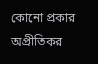কোনো প্রকার অপ্রীতিকর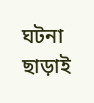ঘটনা ছাড়াই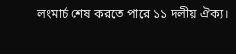লংমার্চ শেষ করতে পারে ১১ দলীয় ঐক্য।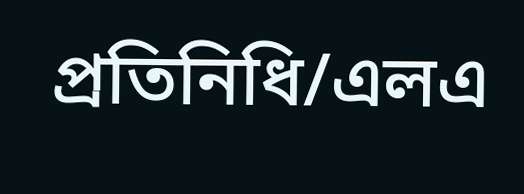প্রতিনিধি/এলএ